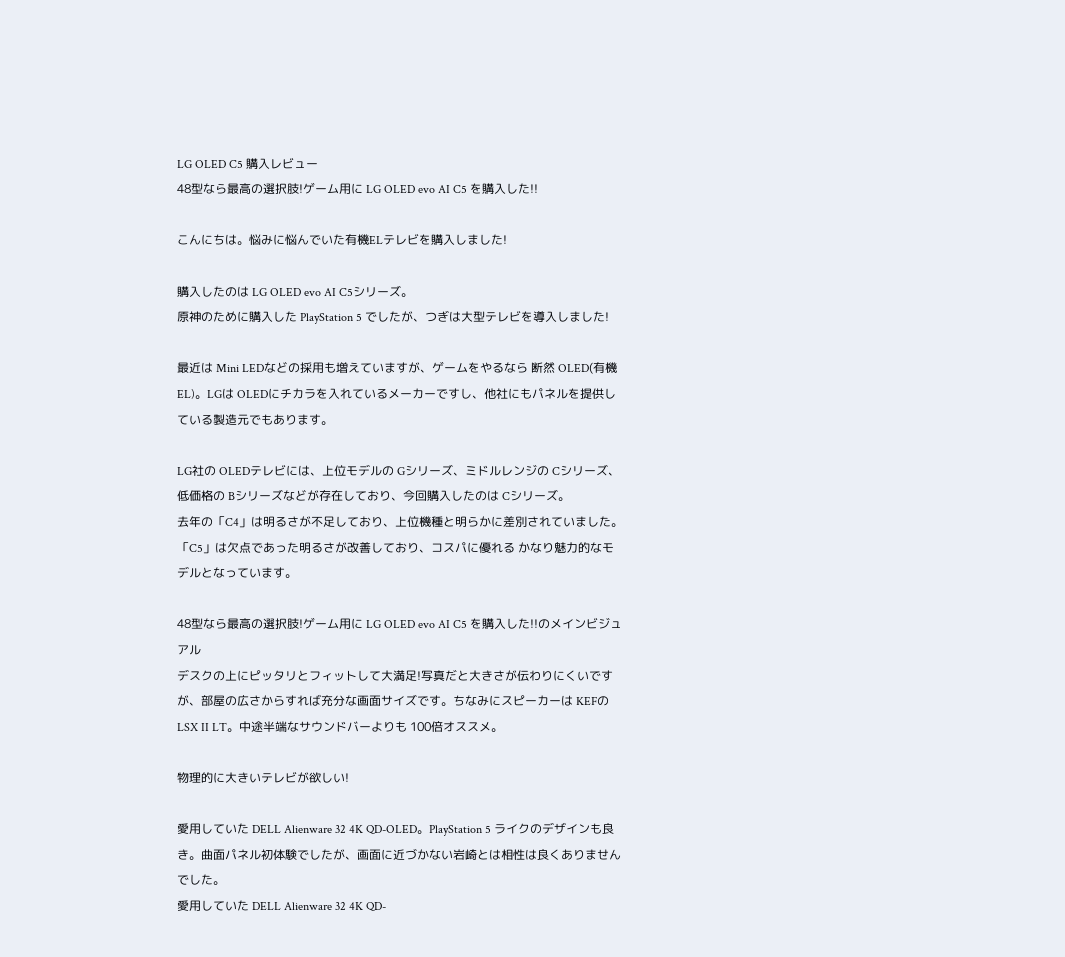LG OLED C5 購入レビュー
48型なら最高の選択肢!ゲーム用に LG OLED evo AI C5 を購入した!!

こんにちは。悩みに悩んでいた有機ELテレビを購入しました!

購入したのは LG OLED evo AI C5シリーズ。
原神のために購入した PlayStation 5 でしたが、つぎは大型テレビを導入しました!

最近は Mini LEDなどの採用も増えていますが、ゲームをやるなら 断然 OLED(有機EL)。LGは OLEDにチカラを入れているメーカーですし、他社にもパネルを提供している製造元でもあります。

LG社の OLEDテレビには、上位モデルの Gシリーズ、ミドルレンジの Cシリーズ、低価格の Bシリーズなどが存在しており、今回購入したのは Cシリーズ。
去年の「C4」は明るさが不足しており、上位機種と明らかに差別されていました。「C5」は欠点であった明るさが改善しており、コスパに優れる かなり魅力的なモデルとなっています。

48型なら最高の選択肢!ゲーム用に LG OLED evo AI C5 を購入した!!のメインビジュアル
デスクの上にピッタリとフィットして大満足!写真だと大きさが伝わりにくいですが、部屋の広さからすれば充分な画面サイズです。ちなみにスピーカーは KEFの LSX II LT。中途半端なサウンドバーよりも 100倍オススメ。

物理的に大きいテレビが欲しい!

愛用していた DELL Alienware 32 4K QD-OLED。PlayStation 5 ライクのデザインも良き。曲面パネル初体験でしたが、画面に近づかない岩崎とは相性は良くありませんでした。
愛用していた DELL Alienware 32 4K QD-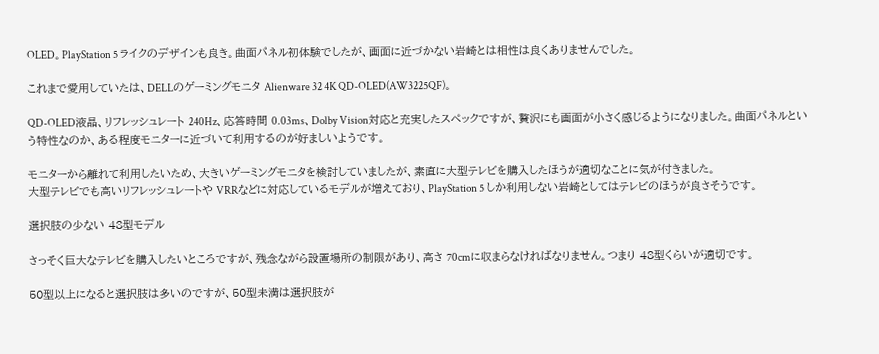OLED。PlayStation 5 ライクのデザインも良き。曲面パネル初体験でしたが、画面に近づかない岩崎とは相性は良くありませんでした。

これまで愛用していたは、DELLのゲーミングモニタ Alienware 32 4K QD-OLED(AW3225QF)。

QD-OLED液晶、リフレッシュレート 240Hz、応答時間 0.03ms、Dolby Vision対応と充実したスペックですが、贅沢にも画面が小さく感じるようになりました。曲面パネルという特性なのか、ある程度モニターに近づいて利用するのが好ましいようです。

モニターから離れて利用したいため、大きいゲーミングモニタを検討していましたが、素直に大型テレビを購入したほうが適切なことに気が付きました。
大型テレビでも高いリフレッシュレートや VRRなどに対応しているモデルが増えており、PlayStation 5 しか利用しない岩崎としてはテレビのほうが良さそうです。

選択肢の少ない 48型モデル

さっそく巨大なテレビを購入したいところですが、残念ながら設置場所の制限があり、高さ 70cmに収まらなければなりません。つまり 48型くらいが適切です。

50型以上になると選択肢は多いのですが、50型未満は選択肢が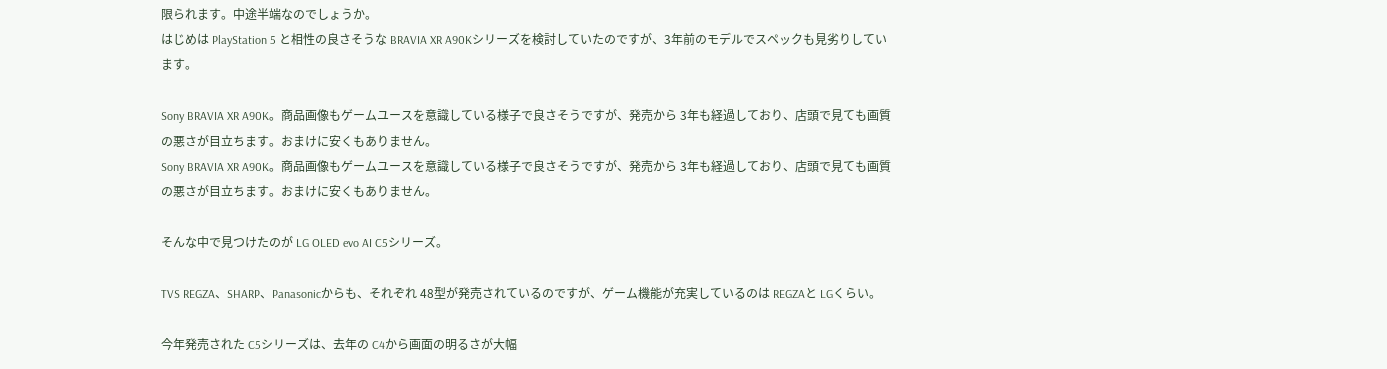限られます。中途半端なのでしょうか。
はじめは PlayStation 5 と相性の良さそうな BRAVIA XR A90Kシリーズを検討していたのですが、3年前のモデルでスペックも見劣りしています。

Sony BRAVIA XR A90K。商品画像もゲームユースを意識している様子で良さそうですが、発売から 3年も経過しており、店頭で見ても画質の悪さが目立ちます。おまけに安くもありません。
Sony BRAVIA XR A90K。商品画像もゲームユースを意識している様子で良さそうですが、発売から 3年も経過しており、店頭で見ても画質の悪さが目立ちます。おまけに安くもありません。

そんな中で見つけたのが LG OLED evo AI C5シリーズ。

TVS REGZA、SHARP、Panasonicからも、それぞれ 48型が発売されているのですが、ゲーム機能が充実しているのは REGZAと LGくらい。

今年発売された C5シリーズは、去年の C4から画面の明るさが大幅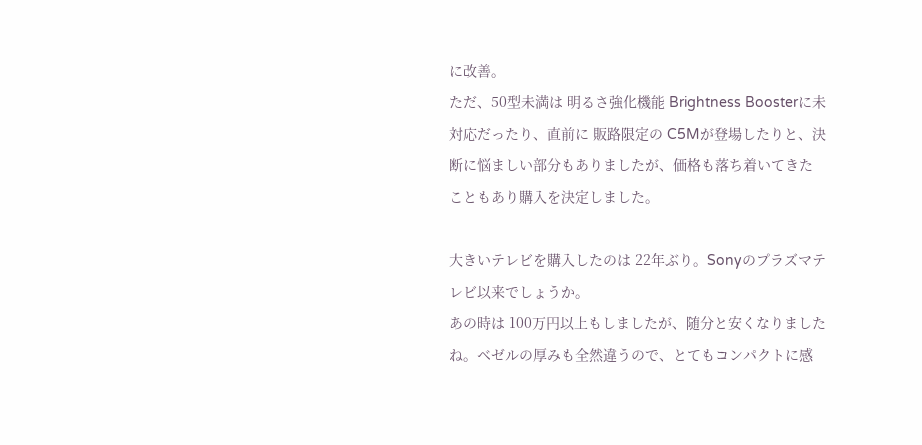に改善。
ただ、50型未満は 明るさ強化機能 Brightness Boosterに未対応だったり、直前に 販路限定の C5Mが登場したりと、決断に悩ましい部分もありましたが、価格も落ち着いてきたこともあり購入を決定しました。

大きいテレビを購入したのは 22年ぶり。Sonyのプラズマテレビ以来でしょうか。
あの時は 100万円以上もしましたが、随分と安くなりましたね。ベゼルの厚みも全然違うので、とてもコンパクトに感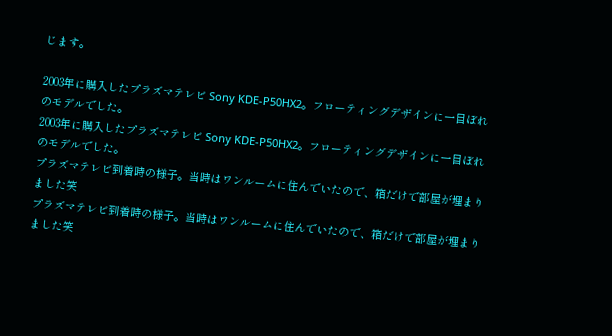じます。

2003年に購入したプラズマテレビ Sony KDE-P50HX2。フローティングデザインに一目ぼれのモデルでした。
2003年に購入したプラズマテレビ Sony KDE-P50HX2。フローティングデザインに一目ぼれのモデルでした。
プラズマテレビ到着時の様子。当時はワンルームに住んでいたので、箱だけで部屋が埋まりました笑
プラズマテレビ到着時の様子。当時はワンルームに住んでいたので、箱だけで部屋が埋まりました笑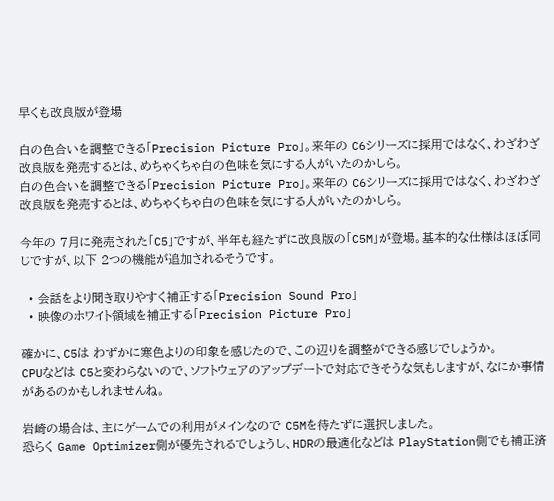早くも改良版が登場

白の色合いを調整できる「Precision Picture Pro」。来年の C6シリーズに採用ではなく、わざわざ改良版を発売するとは、めちゃくちゃ白の色味を気にする人がいたのかしら。
白の色合いを調整できる「Precision Picture Pro」。来年の C6シリーズに採用ではなく、わざわざ改良版を発売するとは、めちゃくちゃ白の色味を気にする人がいたのかしら。

今年の 7月に発売された「C5」ですが、半年も経たずに改良版の「C5M」が登場。基本的な仕様はほぼ同じですが、以下 2つの機能が追加されるそうです。

  • 会話をより聞き取りやすく補正する「Precision Sound Pro」
  • 映像のホワイト領域を補正する「Precision Picture Pro」

確かに、C5は わずかに寒色よりの印象を感じたので、この辺りを調整ができる感じでしょうか。
CPUなどは C5と変わらないので、ソフトウェアのアップデートで対応できそうな気もしますが、なにか事情があるのかもしれませんね。

岩崎の場合は、主にゲームでの利用がメインなので C5Mを待たずに選択しました。
恐らく Game Optimizer側が優先されるでしょうし、HDRの最適化などは PlayStation側でも補正済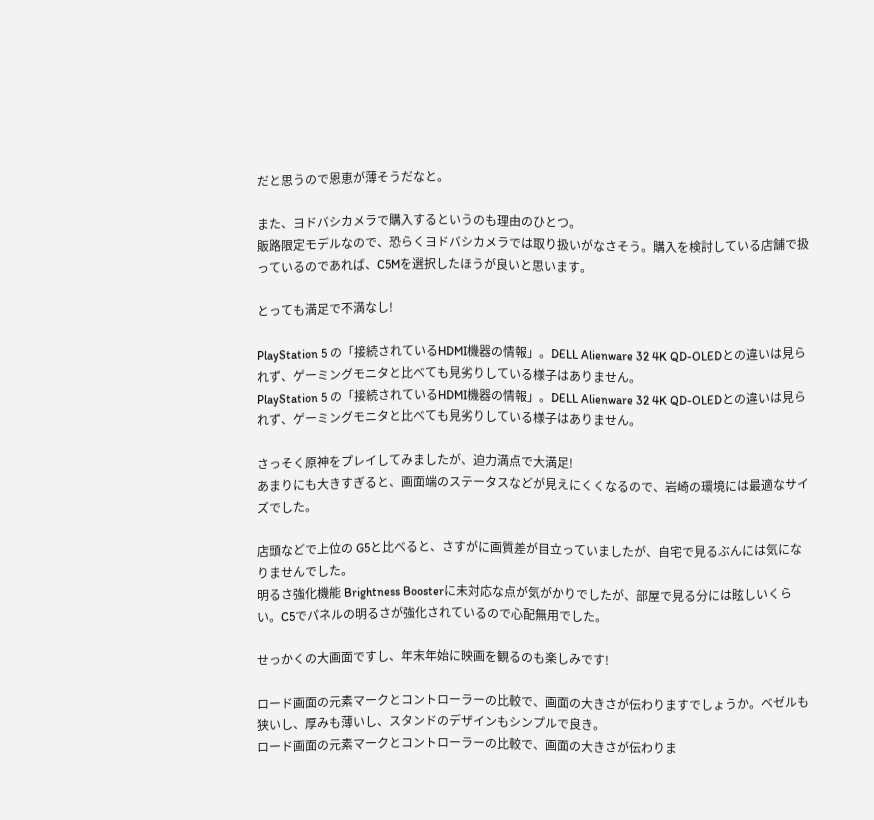だと思うので恩恵が薄そうだなと。

また、ヨドバシカメラで購入するというのも理由のひとつ。
販路限定モデルなので、恐らくヨドバシカメラでは取り扱いがなさそう。購入を検討している店舗で扱っているのであれば、C5Mを選択したほうが良いと思います。

とっても満足で不満なし!

PlayStation 5 の「接続されているHDMI機器の情報」。DELL Alienware 32 4K QD-OLEDとの違いは見られず、ゲーミングモニタと比べても見劣りしている様子はありません。
PlayStation 5 の「接続されているHDMI機器の情報」。DELL Alienware 32 4K QD-OLEDとの違いは見られず、ゲーミングモニタと比べても見劣りしている様子はありません。

さっそく原神をプレイしてみましたが、迫力満点で大満足!
あまりにも大きすぎると、画面端のステータスなどが見えにくくなるので、岩崎の環境には最適なサイズでした。

店頭などで上位の G5と比べると、さすがに画質差が目立っていましたが、自宅で見るぶんには気になりませんでした。
明るさ強化機能 Brightness Boosterに未対応な点が気がかりでしたが、部屋で見る分には眩しいくらい。C5でパネルの明るさが強化されているので心配無用でした。

せっかくの大画面ですし、年末年始に映画を観るのも楽しみです!

ロード画面の元素マークとコントローラーの比較で、画面の大きさが伝わりますでしょうか。ベゼルも狭いし、厚みも薄いし、スタンドのデザインもシンプルで良き。
ロード画面の元素マークとコントローラーの比較で、画面の大きさが伝わりま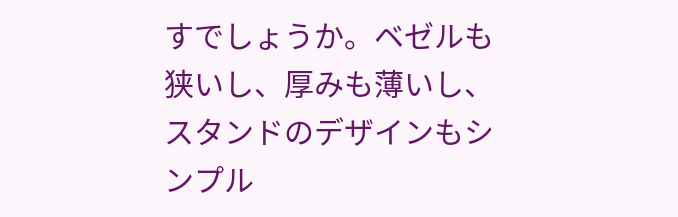すでしょうか。ベゼルも狭いし、厚みも薄いし、スタンドのデザインもシンプル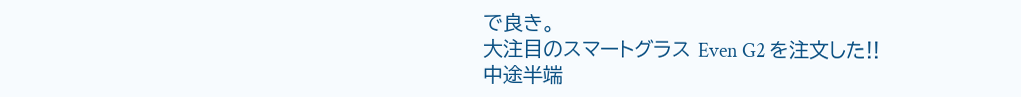で良き。
大注目のスマートグラス Even G2 を注文した!!
中途半端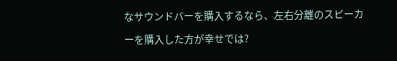なサウンドバーを購入するなら、左右分離のスピーカーを購入した方が幸せでは?